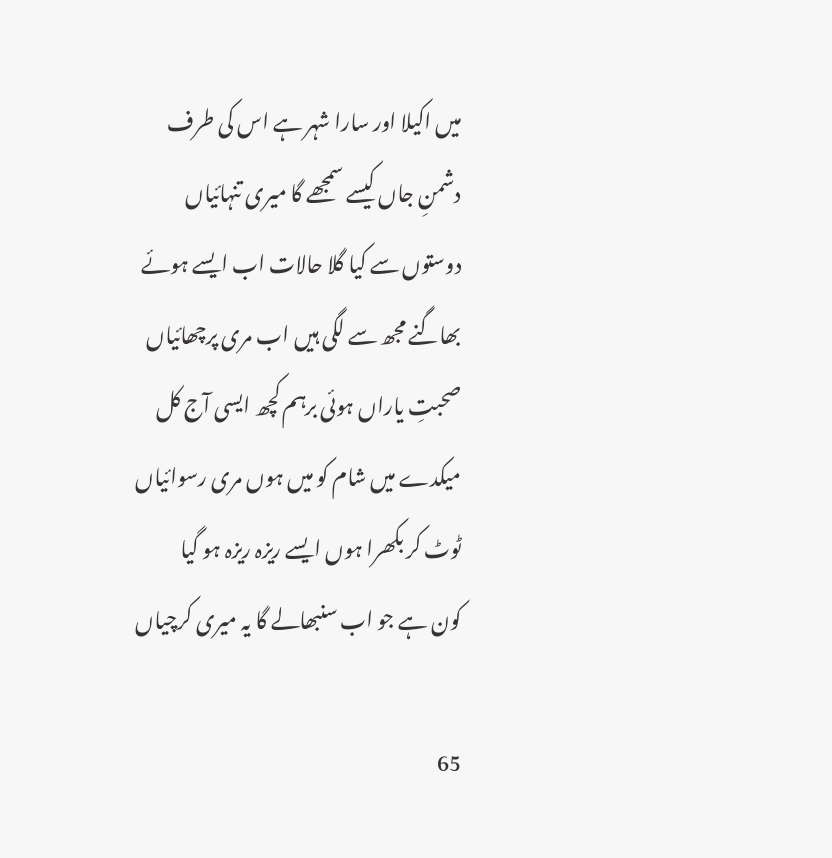میں اکیلا اور سارا شہر ہے اس کی طرف
دشمنِ جاں کیسے سمجھے گا میری تنہائیاں
دوستوں سے کیا گلا حالات اب ایسے ہوئے
بھاگنے مجھ سے لگی ہیں اب مری پرچھائیاں
صحبتِ یاراں ہوئی برہم کچھ ایسی آج کل
میکدے میں شام کو میں ہوں مری رسوائیاں
ٹوٹ کر بکھرا ہوں ایسے ریزہ ریزہ ہو گیا
کون ہے جو اب سنبھالے گا یہ میری کرچیاں

65